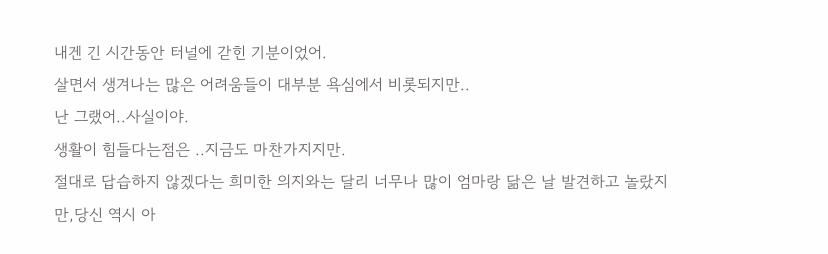내겐 긴 시간동안 터널에 갇힌 기분이었어.
살면서 생겨나는 많은 어려움들이 대부분 욕심에서 비롯되지만..
난 그랬어..사실이야.
생활이 힘들다는점은 ..지금도 마찬가지지만.
절대로 답습하지 않겠다는 희미한 의지와는 달리 너무나 많이 엄마랑 닮은 날 발견하고 놀랐지만,당신 역시 아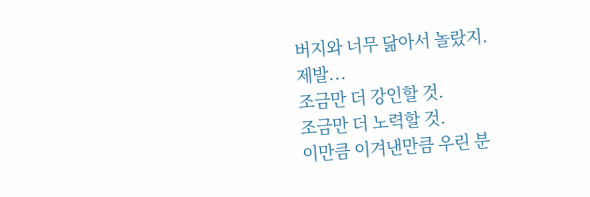버지와 너무 닮아서 놀랐지.
제발...
조금만 더 강인할 것.
조금만 더 노력할 것.
이만큼 이겨낸만큼 우린 분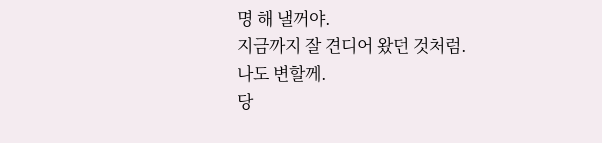명 해 낼꺼야.
지금까지 잘 견디어 왔던 것처럼.
나도 변할께.
당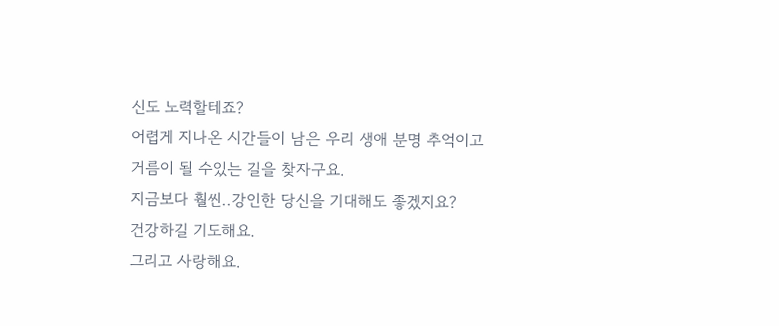신도 노력할테죠?
어렵게 지나온 시간들이 남은 우리 생애 분명 추억이고 거름이 될 수있는 길을 찾자구요.
지금보다 훨씬..강인한 당신을 기대해도 좋겠지요?
건강하길 기도해요.
그리고 사랑해요.